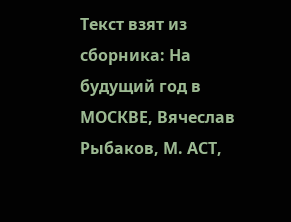Текст взят из сборника: На будущий год в МОСКВЕ, Вячеслав Рыбаков, М. АСТ,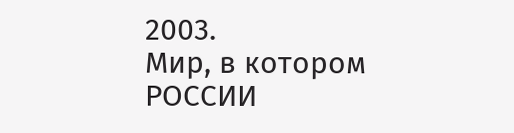2003.
Мир, в котором РОССИИ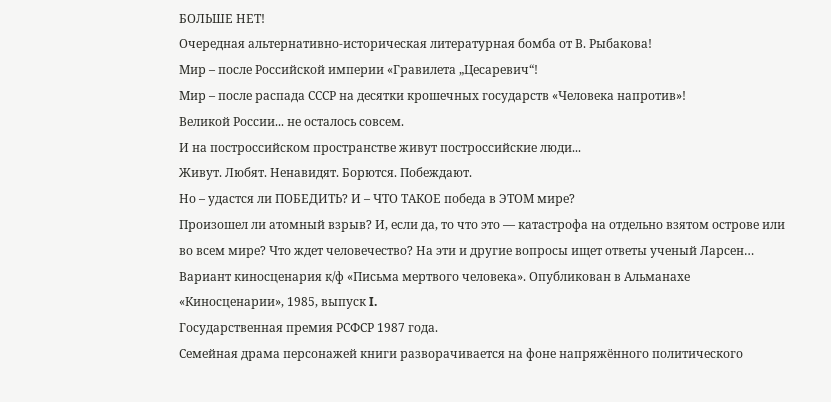БОЛЬШЕ НЕТ!
Очередная альтернативно-историческая литературная бомба от В. Рыбакова!
Мир – после Российской империи «Гравилета „Цесаревич“!
Мир – после распада СССР на десятки крошечных государств «Человека напротив»!
Великой России... не осталось совсем.
И на построссийском пространстве живут построссийские люди...
Живут. Любят. Ненавидят. Борются. Побеждают.
Но – удастся ли ПОБЕДИТЬ? И – ЧТО ТАКОЕ победа в ЭТОМ мире?
Произошел ли атомный взрыв? И, если да, то что это — катастрофа на отдельно взятом острове или во всем мире? Что ждет человечество? На эти и другие вопросы ищет ответы ученый Ларсен…
Вариант киносценария к/ф «Письма мертвого человека». Опубликован в Альманахе «Киносценарии», 1985, выпуск I.
Государственная премия РСФСР 1987 года.
Семейная драма персонажей книги разворачивается на фоне напряжённого политического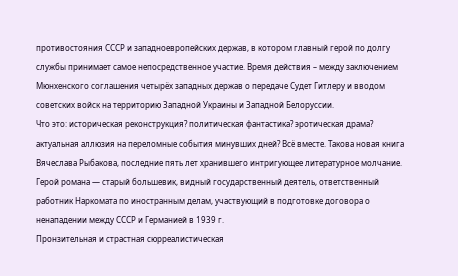противостояния СССР и западноевропейских держав, в котором главный герой по долгу службы принимает самое непосредственное участие. Время действия – между заключением Мюнхенского соглашения четырёх западных держав о передаче Судет Гитлеру и вводом советских войск на территорию Западной Украины и Западной Белоруссии.
Что это: историческая реконструкция? политическая фантастика? эротическая драма? актуальная аллюзия на переломные события минувших дней? Всё вместе. Такова новая книга Вячеслава Рыбакова, последние пять лет хранившего интригующее литературное молчание.
Герой романа — старый большевик, видный государственный деятель, ответственный работник Наркомата по иностранным делам, участвующий в подготовке договора о ненападении между СССР и Германией в 1939 г.
Пронзительная и страстная сюрреалистическая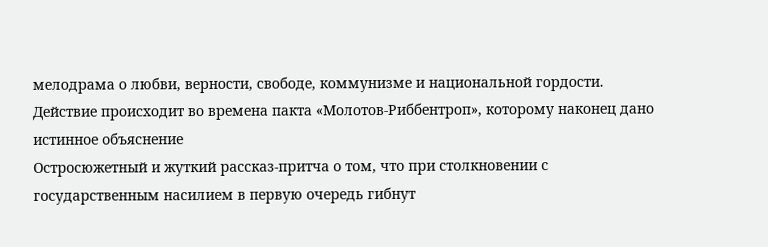мелодрама о любви, верности, свободе, коммунизме и национальной гордости. Действие происходит во времена пакта «Молотов-Риббентроп», которому наконец дано истинное объяснение
Остросюжетный и жуткий рассказ-притча о том, что при столкновении с государственным насилием в первую очередь гибнут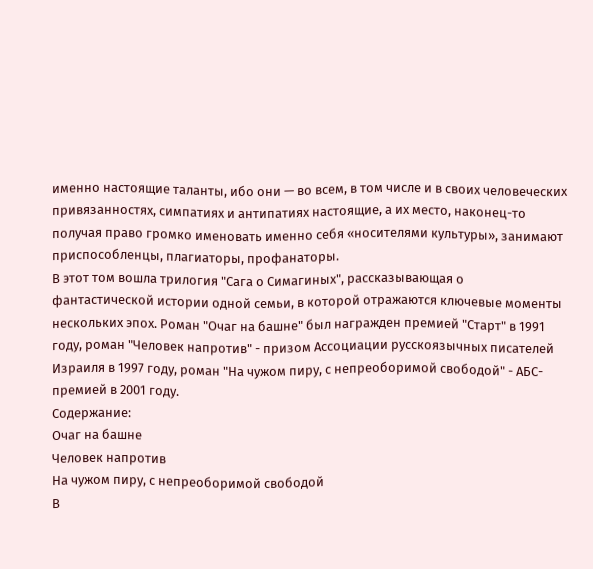именно настоящие таланты, ибо они — во всем, в том числе и в своих человеческих привязанностях, симпатиях и антипатиях настоящие, а их место, наконец-то получая право громко именовать именно себя «носителями культуры», занимают приспособленцы, плагиаторы, профанаторы.
В этот том вошла трилогия "Сага о Симагиных", рассказывающая о фантастической истории одной семьи, в которой отражаются ключевые моменты нескольких эпох. Роман "Очаг на башне" был награжден премией "Старт" в 1991 году, роман "Человек напротив" - призом Ассоциации русскоязычных писателей Израиля в 1997 году, роман "На чужом пиру, с непреоборимой свободой" - АБС-премией в 2001 году.
Содержание:
Очаг на башне
Человек напротив
На чужом пиру, с непреоборимой свободой
В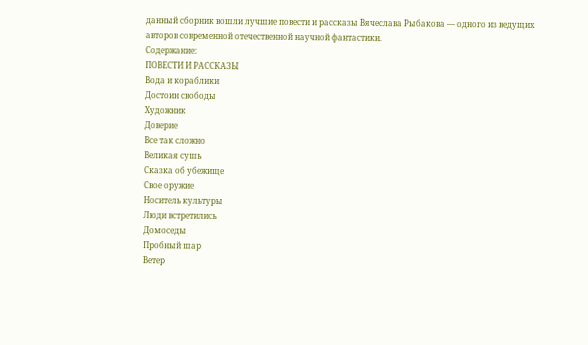данный сборник вошли лучшие повести и рассказы Вячеслава Рыбакова — одного из ведущих авторов современной отечественной научной фантастики.
Содержание:
ПОВЕСТИ И РАССКАЗЫ
Вода и кораблики
Достоин свободы
Художник
Доверие
Все так сложно
Великая сушь
Сказка об убежище
Свое оружие
Носитель культуры
Люди встретились
Домоседы
Пробный шар
Ветер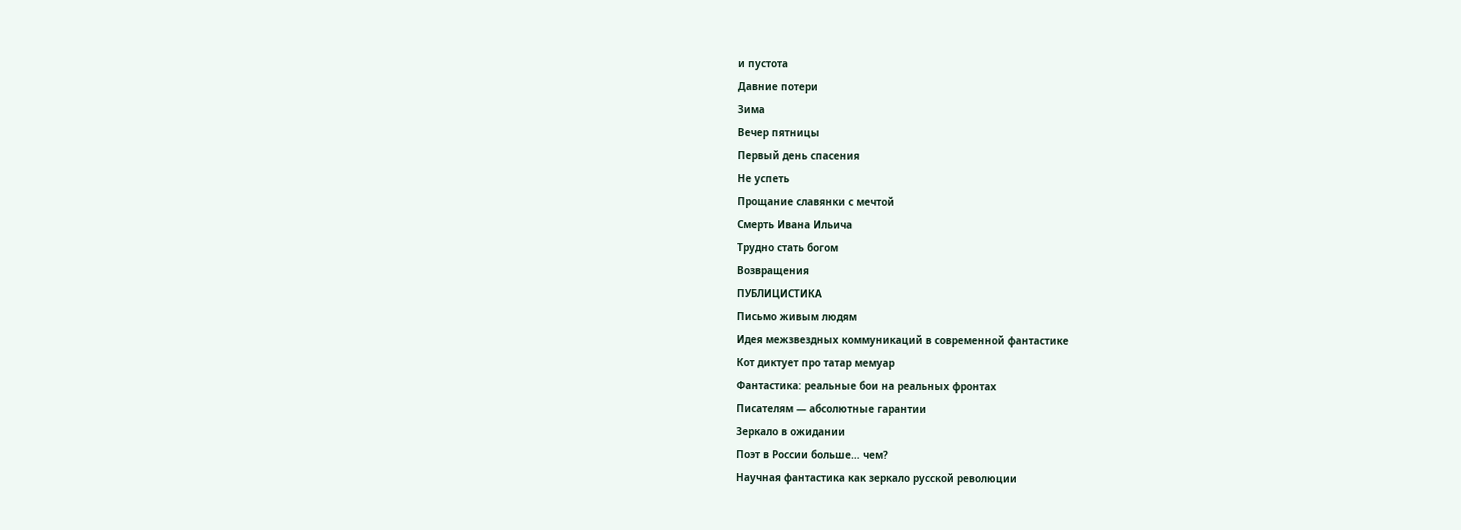и пустота
Давние потери
Зима
Вечер пятницы
Первый день спасения
Не успеть
Прощание славянки с мечтой
Смерть Ивана Ильича
Трудно стать богом
Возвращения
ПУБЛИЦИСТИКА
Письмо живым людям
Идея межзвездных коммуникаций в современной фантастике
Кот диктует про татар мемуар
Фантастика: реальные бои на реальных фронтах
Писателям — абсолютные гарантии
Зеркало в ожидании
Поэт в России больше… чем?
Научная фантастика как зеркало русской революции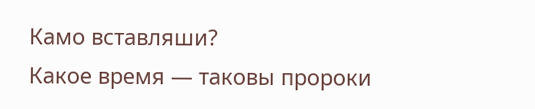Камо вставляши?
Какое время — таковы пророки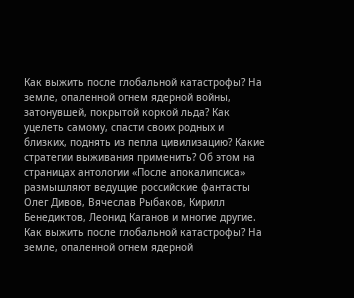Как выжить после глобальной катастрофы? На земле, опаленной огнем ядерной войны, затонувшей, покрытой коркой льда? Как уцелеть самому, спасти своих родных и близких, поднять из пепла цивилизацию? Какие стратегии выживания применить? Об этом на страницах антологии «После апокалипсиса» размышляют ведущие российские фантасты Олег Дивов, Вячеслав Рыбаков, Кирилл Бенедиктов, Леонид Каганов и многие другие.
Как выжить после глобальной катастрофы? На земле, опаленной огнем ядерной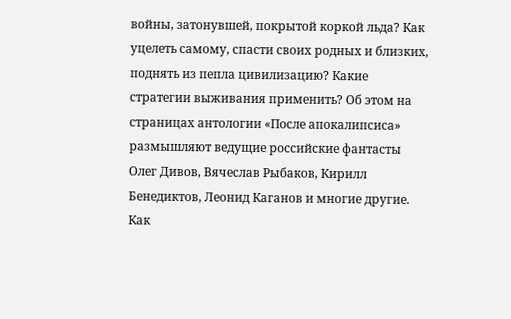войны, затонувшей, покрытой коркой льда? Как уцелеть самому, спасти своих родных и близких, поднять из пепла цивилизацию? Какие стратегии выживания применить? Об этом на страницах антологии «После апокалипсиса» размышляют ведущие российские фантасты Олег Дивов, Вячеслав Рыбаков, Кирилл Бенедиктов, Леонид Каганов и многие другие.
Как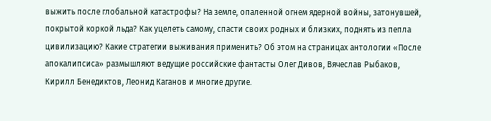выжить после глобальной катастрофы? На земле, опаленной огнем ядерной войны, затонувшей, покрытой коркой льда? Как уцелеть самому, спасти своих родных и близких, поднять из пепла цивилизацию? Какие стратегии выживания применить? Об этом на страницах антологии «После апокалипсиса» размышляют ведущие российские фантасты Олег Дивов, Вячеслав Рыбаков, Кирилл Бенедиктов, Леонид Каганов и многие другие.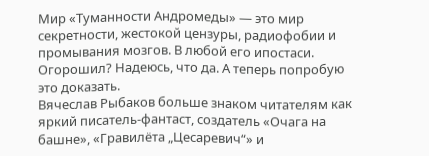Мир «Туманности Андромеды» — это мир секретности, жестокой цензуры, радиофобии и промывания мозгов. В любой его ипостаси. Огорошил? Надеюсь, что да. А теперь попробую это доказать.
Вячеслав Рыбаков больше знаком читателям как яркий писатель-фантаст, создатель «Очага на башне», «Гравилёта „Цесаревич“» и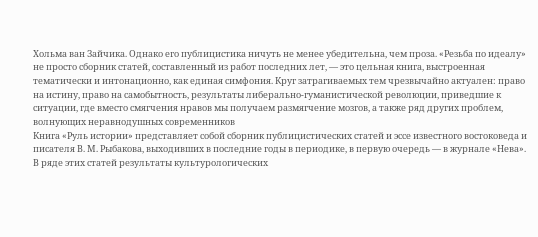Хольма ван Зайчика. Однако его публицистика ничуть не менее убедительна, чем проза. «Резьба по идеалу» не просто сборник статей, составленный из работ последних лет, — это цельная книга, выстроенная тематически и интонационно, как единая симфония. Круг затрагиваемых тем чрезвычайно актуален: право на истину, право на самобытность, результаты либерально-гуманистической революции, приведшие к ситуации, где вместо смягчения нравов мы получаем размягчение мозгов, а также ряд других проблем, волнующих неравнодушных современников
Книга «Руль истории» представляет собой сборник публицистических статей и эссе известного востоковеда и писателя В. М. Рыбакова, выходивших в последние годы в периодике, в первую очередь — в журнале «Нева». В ряде этих статей результаты культурологических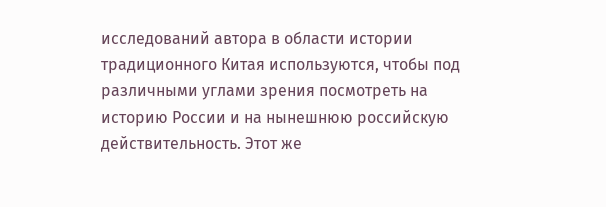исследований автора в области истории традиционного Китая используются, чтобы под различными углами зрения посмотреть на историю России и на нынешнюю российскую действительность. Этот же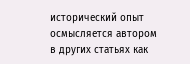исторический опыт осмысляется автором в других статьях как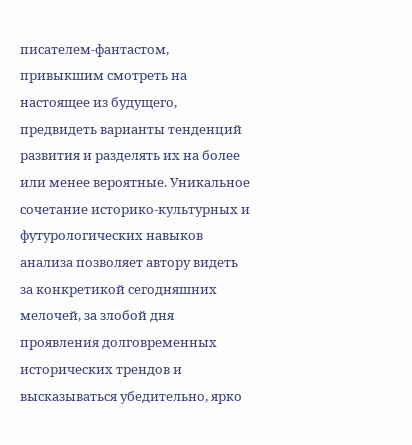писателем-фантастом, привыкшим смотреть на настоящее из будущего, предвидеть варианты тенденций развития и разделять их на более или менее вероятные. Уникальное сочетание историко-культурных и футурологических навыков анализа позволяет автору видеть за конкретикой сегодняшних мелочей, за злобой дня проявления долговременных исторических трендов и высказываться убедительно, ярко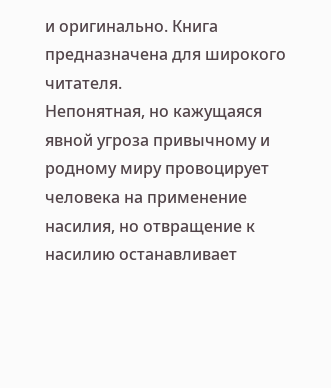и оригинально. Книга предназначена для широкого читателя.
Непонятная, но кажущаяся явной угроза привычному и родному миру провоцирует человека на применение насилия, но отвращение к насилию останавливает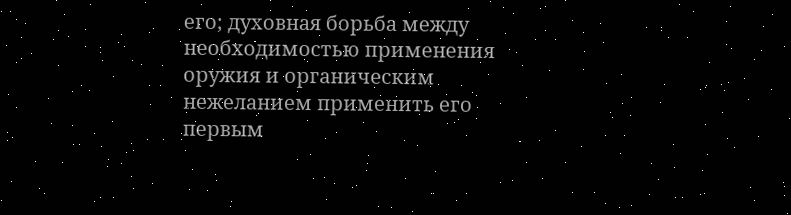его; духовная борьба между необходимостью применения оружия и органическим нежеланием применить его первым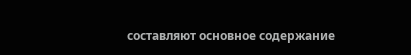составляют основное содержание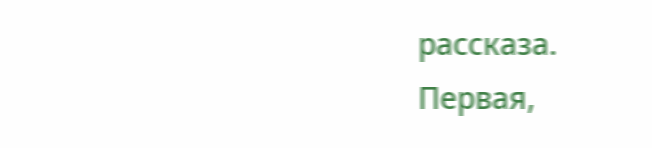рассказа.
Первая,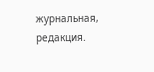журнальная, редакция.